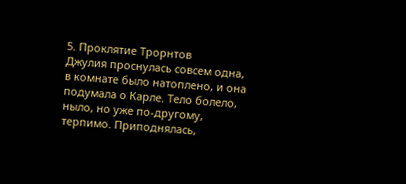5. Проклятие Трорнтов
Джулия проснулась совсем одна, в комнате было натоплено, и она подумала о Карле. Тело болело, ныло, но уже по-другому, терпимо. Приподнялась,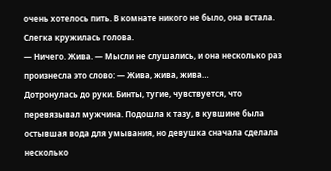очень хотелось пить. В комнате никого не было, она встала. Слегка кружилась голова.
— Ничего. Жива. — Мысли не слушались, и она несколько раз произнесла это слово: — Жива, жива, жива…
Дотронулась до руки. Бинты, тугие, чувствуется, что перевязывал мужчина. Подошла к тазу, в кувшине была остывшая вода для умывания, но девушка сначала сделала несколько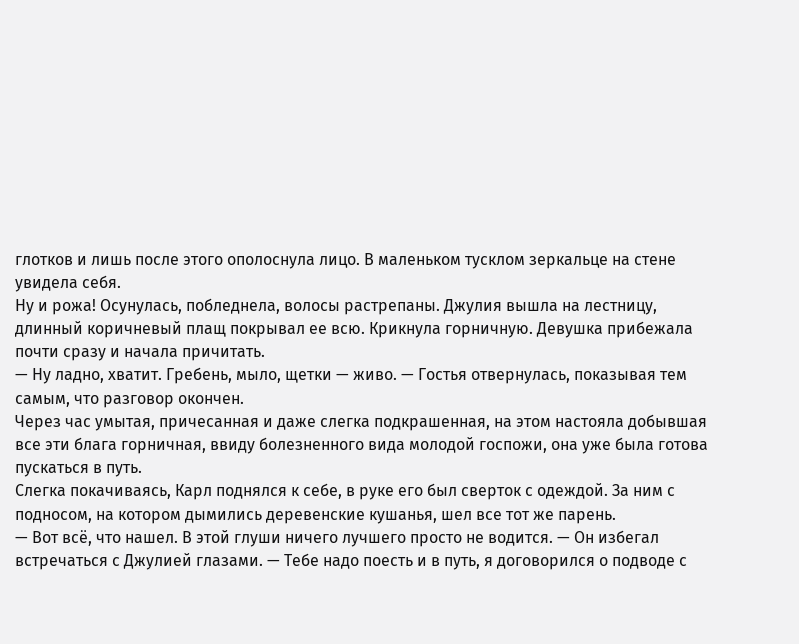глотков и лишь после этого ополоснула лицо. В маленьком тусклом зеркальце на стене увидела себя.
Ну и рожа! Осунулась, побледнела, волосы растрепаны. Джулия вышла на лестницу, длинный коричневый плащ покрывал ее всю. Крикнула горничную. Девушка прибежала почти сразу и начала причитать.
— Ну ладно, хватит. Гребень, мыло, щетки — живо. — Гостья отвернулась, показывая тем самым, что разговор окончен.
Через час умытая, причесанная и даже слегка подкрашенная, на этом настояла добывшая все эти блага горничная, ввиду болезненного вида молодой госпожи, она уже была готова пускаться в путь.
Слегка покачиваясь, Карл поднялся к себе, в руке его был сверток с одеждой. За ним с подносом, на котором дымились деревенские кушанья, шел все тот же парень.
— Вот всё, что нашел. В этой глуши ничего лучшего просто не водится. — Он избегал встречаться с Джулией глазами. — Тебе надо поесть и в путь, я договорился о подводе с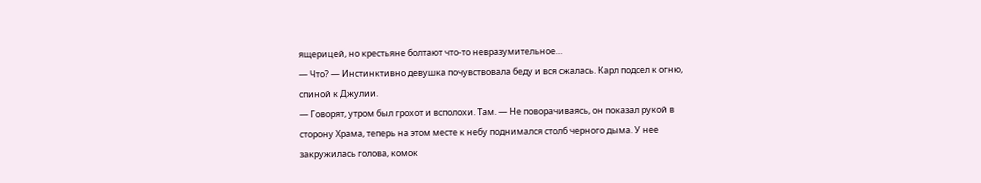ящерицей, но крестьяне болтают что-то невразумительное…
— Что? — Инстинктивно девушка почувствовала беду и вся сжалась. Карл подсел к огню, спиной к Джулии.
— Говорят, утром был грохот и всполохи. Там. — Не поворачиваясь, он показал рукой в сторону Храма, теперь на этом месте к небу поднимался столб черного дыма. У нее закружилась голова, комок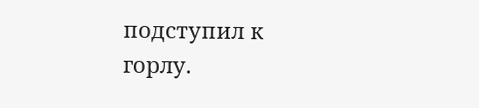подступил к горлу.